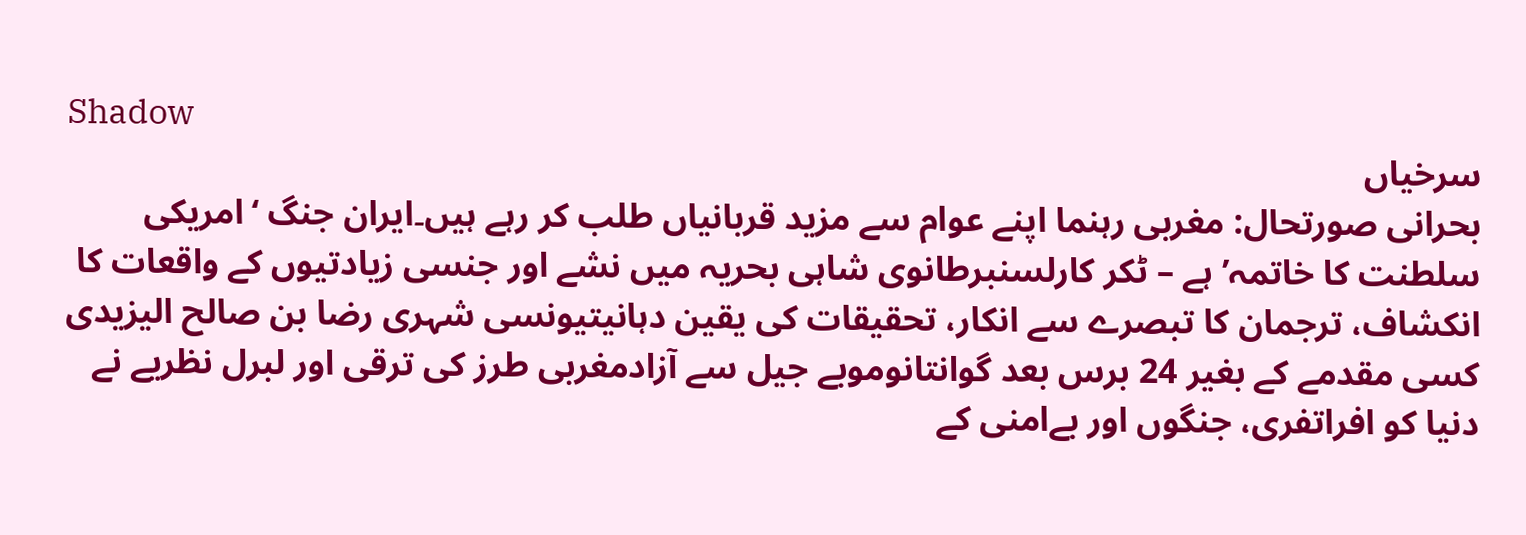Shadow
سرخیاں
بحرانی صورتحال: مغربی رہنما اپنے عوام سے مزید قربانیاں طلب کر رہے ہیں۔ایران جنگ ‘امریکی سلطنت کا خاتمہ’ ہے – ٹکر کارلسنبرطانوی شاہی بحریہ میں نشے اور جنسی زیادتیوں کے واقعات کا انکشاف، ترجمان کا تبصرے سے انکار، تحقیقات کی یقین دہانیتیونسی شہری رضا بن صالح الیزیدی کسی مقدمے کے بغیر 24 برس بعد گوانتانوموبے جیل سے آزادمغربی طرز کی ترقی اور لبرل نظریے نے دنیا کو افراتفری، جنگوں اور بےامنی کے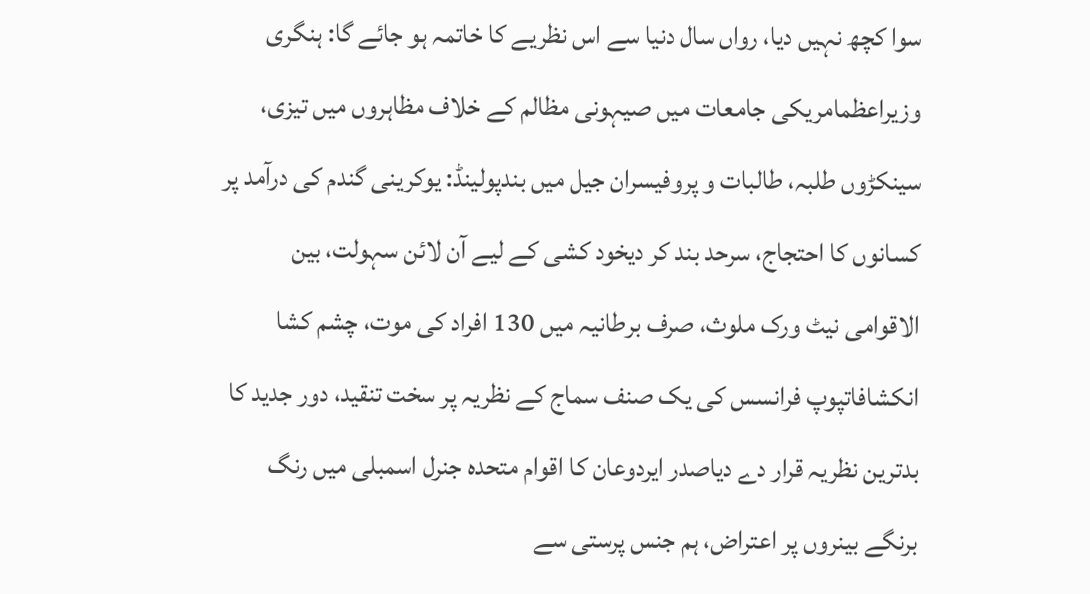سوا کچھ نہیں دیا، رواں سال دنیا سے اس نظریے کا خاتمہ ہو جائے گا: ہنگری وزیراعظمامریکی جامعات میں صیہونی مظالم کے خلاف مظاہروں میں تیزی، سینکڑوں طلبہ، طالبات و پروفیسران جیل میں بندپولینڈ: یوکرینی گندم کی درآمد پر کسانوں کا احتجاج، سرحد بند کر دیخود کشی کے لیے آن لائن سہولت، بین الاقوامی نیٹ ورک ملوث، صرف برطانیہ میں 130 افراد کی موت، چشم کشا انکشافاتپوپ فرانسس کی یک صنف سماج کے نظریہ پر سخت تنقید، دور جدید کا بدترین نظریہ قرار دے دیاصدر ایردوعان کا اقوام متحدہ جنرل اسمبلی میں رنگ برنگے بینروں پر اعتراض، ہم جنس پرستی سے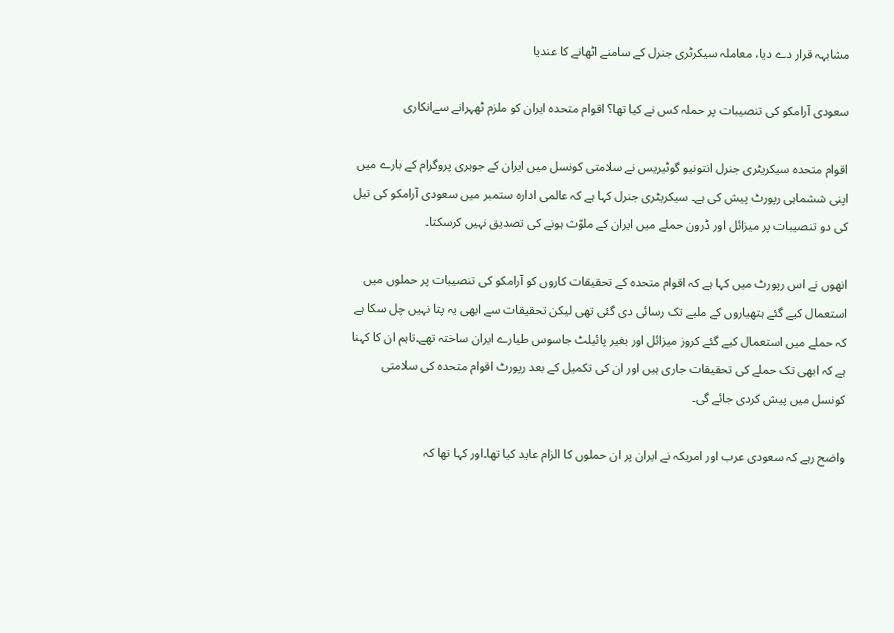مشابہہ قرار دے دیا، معاملہ سیکرٹری جنرل کے سامنے اٹھانے کا عندیا

سعودی آرامکو کی تنصیبات پر حملہ کس نے کیا تھا؟ اقوام متحدہ ایران کو ملزم ٹھہرانے سےانکاری

اقوام متحدہ سیکریٹری جنرل انتونیو گوٹیریس نے سلامتی کونسل میں ایران کے جوہری پروگرام کے بارے میں اپنی ششماہی رپورٹ پیش کی ہے۔ سیکریٹری جنرل کہا ہے کہ عالمی ادارہ ستمبر میں سعودی آرامکو کی تیل کی دو تنصیبات پر میزائل اور ڈرون حملے میں ایران کے ملوّث ہونے کی تصدیق نہیں کرسکتا۔

انھوں نے اس رپورٹ میں کہا ہے کہ اقوام متحدہ کے تحقیقات کاروں کو آرامکو کی تنصیبات پر حملوں میں استعمال کیے گئے ہتھیاروں کے ملبے تک رسائی دی گئی تھی لیکن تحقیقات سے ابھی یہ پتا نہیں چل سکا ہے کہ حملے میں استعمال کیے گئے کروز میزائل اور بغیر پائیلٹ جاسوس طیارے ایران ساختہ تھے۔تاہم ان کا کہنا ہے کہ ابھی تک حملے کی تحقیقات جاری ہیں اور ان کی تکمیل کے بعد رپورٹ اقوام متحدہ کی سلامتی کونسل میں پیش کردی جائے گی۔

واضح رہے کہ سعودی عرب اور امریکہ نے ایران پر ان حملوں کا الزام عاید کیا تھا۔اور کہا تھا کہ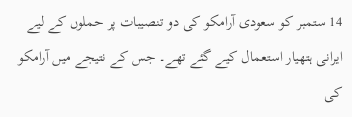14 ستمبر کو سعودی آرامکو کی دو تنصیبات پر حملوں کے لیے ایرانی ہتھیار استعمال کیے گئے تھے۔ جس کے نتیجے میں آرامکو کی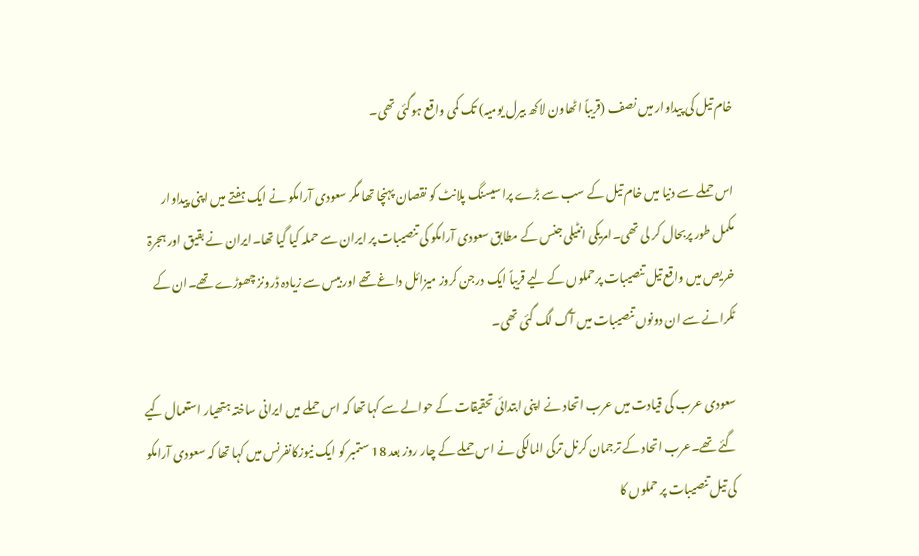خام تیل کی پیداوار میں نصف (قریباً اٹھاون لاکھ بیرل یومیہ) تک کمی واقع ہوگئی تھی۔

اس حملے سے دنیا میں خام تیل کے سب سے بڑے پراسیسنگ پلانٹ کو نقصان پہنچا تھا مگر سعودی آرامکو نے ایک ہفتے میں اپنی پیداوار مکمل طور پربحال کر لی تھی۔امریکی انٹیلی جنس کے مطابق سعودی آرامکو کی تنصیبات پر ایران سے حملہ کیا گیا تھا۔ایران نے بقیق اور ہجرۃ خریص میں واقع تیل تنصیبات پرحملوں کے لیے قریباً ایک درجن کروز میزائل داغے تھے اور بیس سے زیادہ ڈرونز چھوڑے تھے۔ان کے ٹکرانے سے ان دونوں تنصیبات میں آگ لگ گئی تھی۔

سعودی عرب کی قیادت میں عرب اتحاد نے اپنی ابتدائی تحقیقات کے حوالے سے کہا تھا کہ اس حملے میں ایرانی ساختہ ہتھیار استعمال کیے گئے تھے۔عرب اتحاد کے ترجمان کرنل ترکی المالکی نے اس حملے کے چار روز بعد 18 ستمبر کو ایک نیوزکانفرنس میں کہا تھا کہ سعودی آرامکو کی تیل تنصیبات پر حملوں کا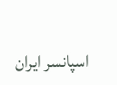اسپانسر ایران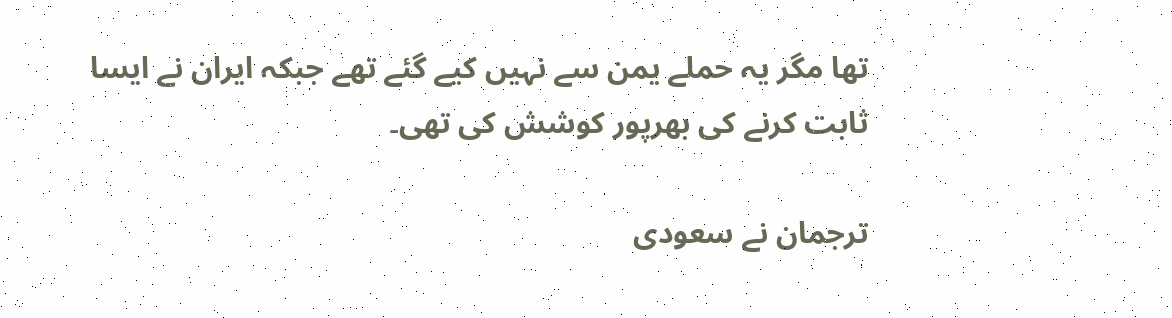تھا مگر یہ حملے یمن سے نہیں کیے گئے تھے جبکہ ایران نے ایسا ثابت کرنے کی بھرپور کوشش کی تھی۔

ترجمان نے سعودی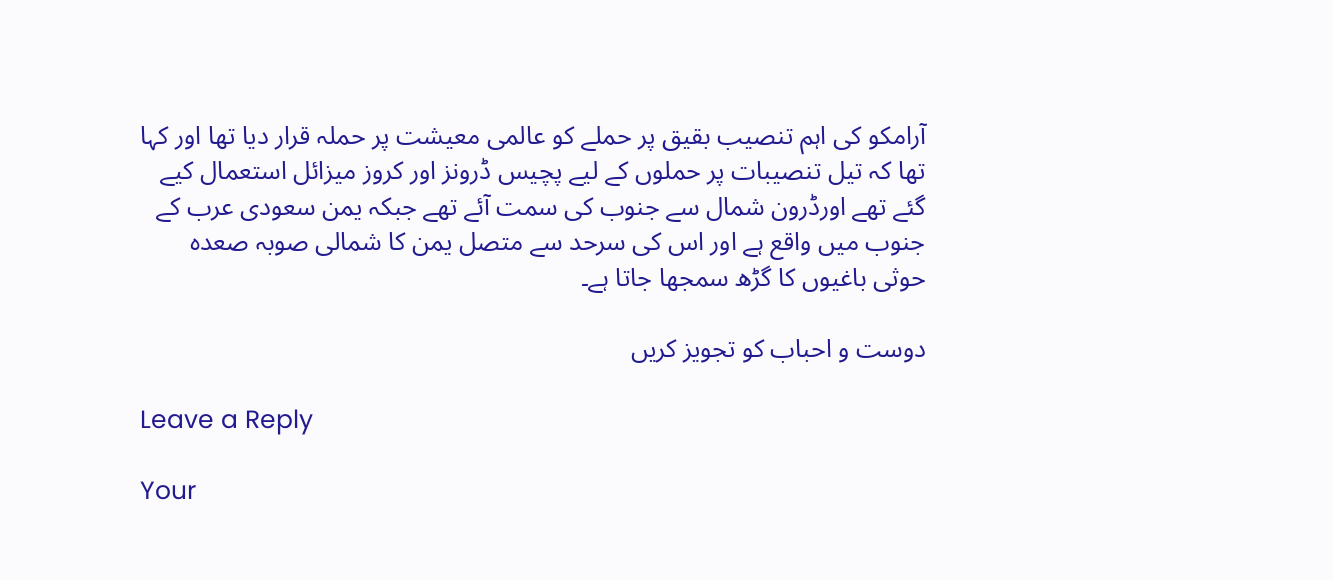آرامکو کی اہم تنصیب بقیق پر حملے کو عالمی معیشت پر حملہ قرار دیا تھا اور کہا تھا کہ تیل تنصیبات پر حملوں کے لیے پچیس ڈرونز اور کروز میزائل استعمال کیے گئے تھے اورڈرون شمال سے جنوب کی سمت آئے تھے جبکہ یمن سعودی عرب کے جنوب میں واقع ہے اور اس کی سرحد سے متصل یمن کا شمالی صوبہ صعدہ حوثی باغیوں کا گڑھ سمجھا جاتا ہے۔

دوست و احباب کو تجویز کریں

Leave a Reply

Your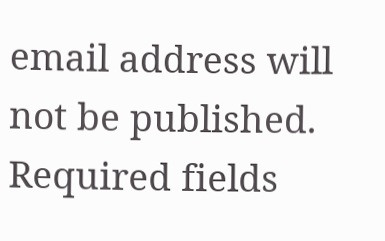email address will not be published. Required fields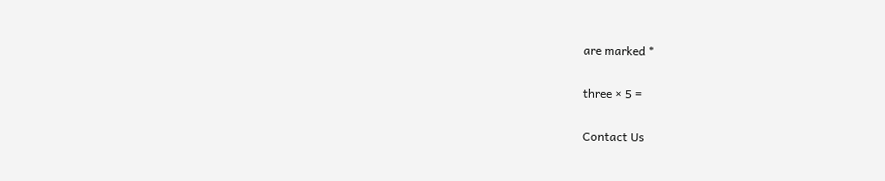are marked *

three × 5 =

Contact Us